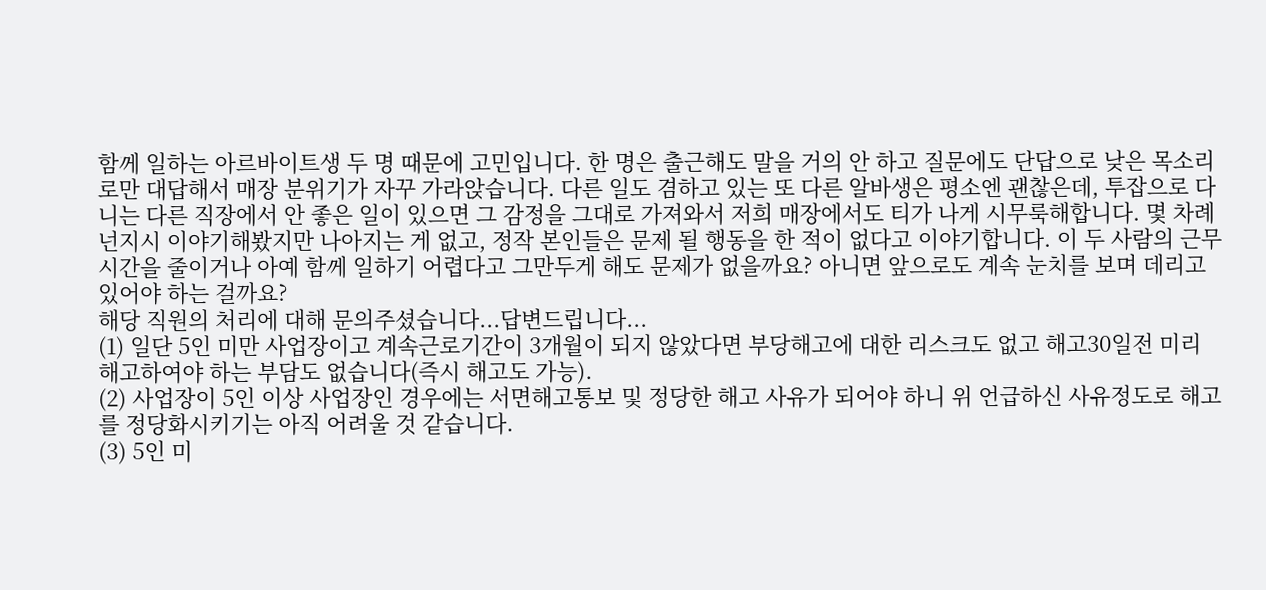함께 일하는 아르바이트생 두 명 때문에 고민입니다. 한 명은 출근해도 말을 거의 안 하고 질문에도 단답으로 낮은 목소리로만 대답해서 매장 분위기가 자꾸 가라앉습니다. 다른 일도 겸하고 있는 또 다른 알바생은 평소엔 괜찮은데, 투잡으로 다니는 다른 직장에서 안 좋은 일이 있으면 그 감정을 그대로 가져와서 저희 매장에서도 티가 나게 시무룩해합니다. 몇 차례 넌지시 이야기해봤지만 나아지는 게 없고, 정작 본인들은 문제 될 행동을 한 적이 없다고 이야기합니다. 이 두 사람의 근무시간을 줄이거나 아예 함께 일하기 어렵다고 그만두게 해도 문제가 없을까요? 아니면 앞으로도 계속 눈치를 보며 데리고 있어야 하는 걸까요?
해당 직원의 처리에 대해 문의주셨습니다...답변드립니다...
(1) 일단 5인 미만 사업장이고 계속근로기간이 3개월이 되지 않았다면 부당해고에 대한 리스크도 없고 해고30일전 미리 해고하여야 하는 부담도 없습니다(즉시 해고도 가능).
(2) 사업장이 5인 이상 사업장인 경우에는 서면해고통보 및 정당한 해고 사유가 되어야 하니 위 언급하신 사유정도로 해고를 정당화시키기는 아직 어려울 것 같습니다.
(3) 5인 미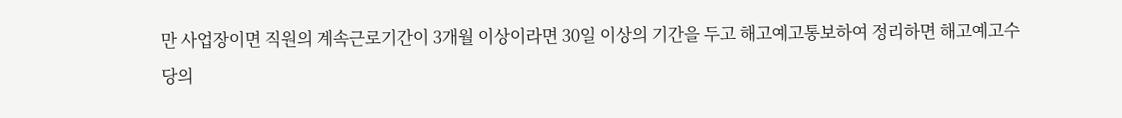만 사업장이면 직원의 계속근로기간이 3개월 이상이라면 30일 이상의 기간을 두고 해고예고통보하여 정리하면 해고예고수당의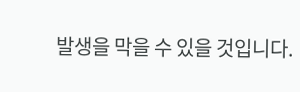발생을 막을 수 있을 것입니다.